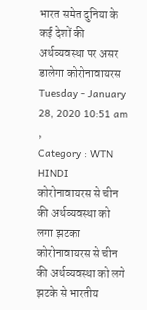भारत समेत दुनिया के कई देशों की अर्थव्यवस्था पर असर डालेगा कोरोनावायरस
Tuesday - January 28, 2020 10:51 am ,
Category : WTN HINDI
कोरोनावायरस से चीन की अर्थव्यवस्था को लगा झटका
कोरोनावायरस से चीन की अर्थव्यवस्था को लगे झटके से भारतीय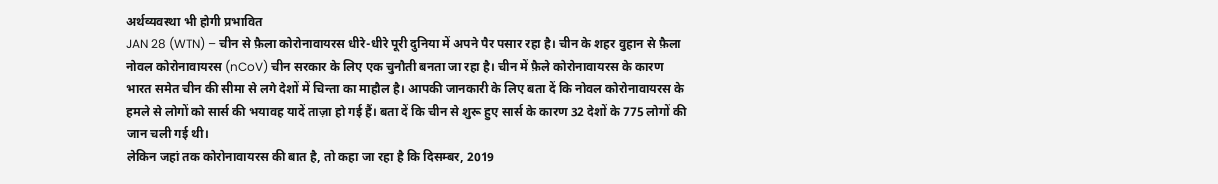अर्थव्यवस्था भी होगी प्रभावित
JAN 28 (WTN) – चीन से फ़ैला कोरोनावायरस धीरे-धीरे पूरी दुनिया में अपने पैर पसार रहा है। चीन के शहर वुहान से फ़ैला नोवल कोरोनावायरस (nCoV) चीन सरकार के लिए एक चुनौती बनता जा रहा है। चीन में फ़ैले कोरोनावायरस के कारण भारत समेत चीन की सीमा से लगे देशों में चिन्ता का माहौल है। आपकी जानकारी के लिए बता दें कि नोवल कोरोनावायरस के हमले से लोगों को सार्स की भयावह यादें ताज़ा हो गई हैं। बता दें कि चीन से शुरू हुए सार्स के कारण 32 देशों के 775 लोगों की जान चली गई थी।
लेकिन जहां तक कोरोनावायरस की बात है, तो कहा जा रहा है कि दिसम्बर, 2019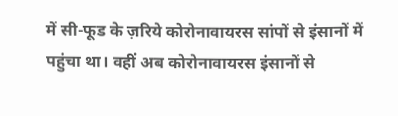में सी-फूड के ज़रिये कोरोनावायरस सांपों से इंसानों में पहुंचा था। वहीं अब कोरोनावायरस इंसानों से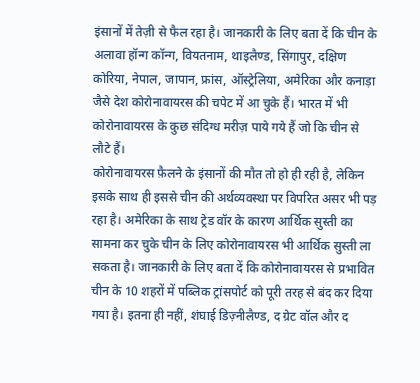इंसानों में तेज़ी से फैल रहा है। जानकारी के लिए बता दें कि चीन के अलावा हॉन्ग कॉन्ग, वियतनाम, थाइलैण्ड, सिंगापुर, दक्षिण कोरिया, नेपाल, जापान, फ्रांस, ऑस्ट्रेलिया, अमेरिका और कनाड़ा जैसे देश कोरोनावायरस की चपेट में आ चुके हैं। भारत में भी कोरोनावायरस के कुछ संदिग्ध मरीज़ पाये गये हैं जो कि चीन से लौटे हैं।
कोरोनावायरस फ़ैलने के इंसानों की मौत तो हो ही रही है, लेकिन इसके साथ ही इससे चीन की अर्थव्यवस्था पर विपरित असर भी पड़ रहा है। अमेरिका के साथ ट्रेड वॉर के कारण आर्थिक सुस्ती का सामना कर चुके चीन के लिए कोरोनावायरस भी आर्थिक सुस्ती ला सकता है। जानकारी के लिए बता दें कि कोरोनावायरस से प्रभावित चीन के 10 शहरों में पब्लिक ट्रांसपोर्ट को पूरी तरह से बंद कर दिया गया है। इतना ही नहीं, शंघाई डिज़्नीलैण्ड, द ग्रेट वॉल और द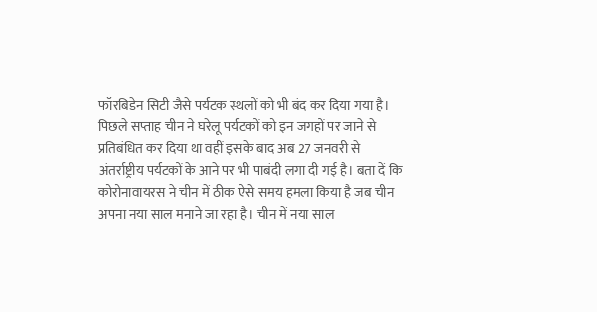फॉरबिडेन सिटी जैसे पर्यटक स्थलों को भी बंद कर दिया गया है।
पिछले सप्ताह चीन ने घरेलू पर्यटकों को इन जगहों पर जाने से प्रतिबंधित कर दिया था वहीं इसके बाद अब 27 जनवरी से अंतर्राष्ट्रीय पर्यटकों के आने पर भी पाबंदी लगा दी गई है। बता दें कि कोरोनावायरस ने चीन में ठीक ऐसे समय हमला किया है जब चीन अपना नया साल मनाने जा रहा है। चीन में नया साल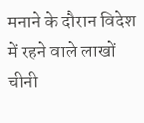मनाने के दौरान विदेश में रहने वाले लाखों चीनी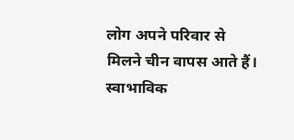लोग अपने परिवार से मिलने चीन वापस आते हैं। स्वाभाविक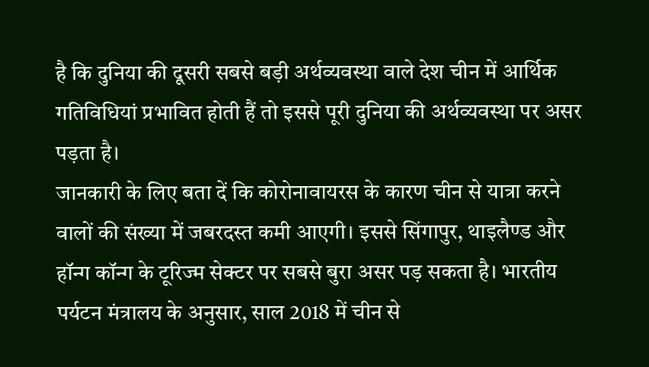है कि दुनिया की दूसरी सबसे बड़ी अर्थव्यवस्था वाले देश चीन में आर्थिक गतिविधियां प्रभावित होती हैं तो इससे पूरी दुनिया की अर्थव्यवस्था पर असर पड़ता है।
जानकारी के लिए बता दें कि कोरोनावायरस के कारण चीन से यात्रा करने वालों की संख्या में जबरदस्त कमी आएगी। इससे सिंगापुर, थाइलैण्ड और हॉन्ग कॉन्ग के टूरिज्म सेक्टर पर सबसे बुरा असर पड़ सकता है। भारतीय पर्यटन मंत्रालय के अनुसार, साल 2018 में चीन से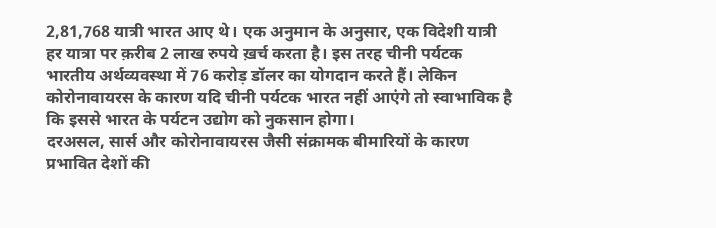2,81,768 यात्री भारत आए थे। एक अनुमान के अनुसार, एक विदेशी यात्री हर यात्रा पर क़रीब 2 लाख रुपये ख़र्च करता है। इस तरह चीनी पर्यटक भारतीय अर्थव्यवस्था में 76 करोड़ डॉलर का योगदान करते हैं। लेकिन कोरोनावायरस के कारण यदि चीनी पर्यटक भारत नहीं आएंगे तो स्वाभाविक है कि इससे भारत के पर्यटन उद्योग को नुकसान होगा।
दरअसल, सार्स और कोरोनावायरस जैसी संक्रामक बीमारियों के कारण प्रभावित देशों की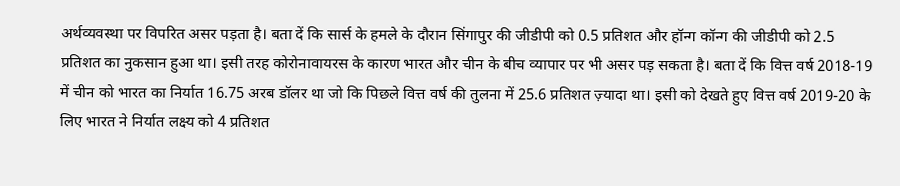अर्थव्यवस्था पर विपरित असर पड़ता है। बता दें कि सार्स के हमले के दौरान सिंगापुर की जीडीपी को 0.5 प्रतिशत और हॉन्ग कॉन्ग की जीडीपी को 2.5 प्रतिशत का नुकसान हुआ था। इसी तरह कोरोनावायरस के कारण भारत और चीन के बीच व्यापार पर भी असर पड़ सकता है। बता दें कि वित्त वर्ष 2018-19 में चीन को भारत का निर्यात 16.75 अरब डॉलर था जो कि पिछले वित्त वर्ष की तुलना में 25.6 प्रतिशत ज़्यादा था। इसी को देखते हुए वित्त वर्ष 2019-20 के लिए भारत ने निर्यात लक्ष्य को 4 प्रतिशत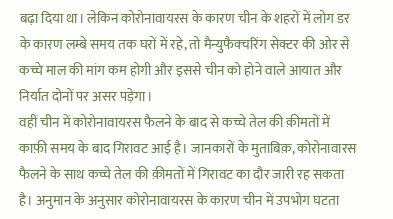बढ़ा दिया था। लेकिन कोरोनावायरस के कारण चीन के शहरों में लोग डर के कारण लम्बे समय तक घरों में रहे, तो मैन्युफैक्चरिंग सेक्टर की ओर से कच्चे माल की मांग कम होगी और इससे चीन को होने वाले आयात और निर्यात दोनों पर असर पड़ेगा।
वहीं चीन में कोरोनावायरस फैलने के बाद से कच्चे तेल की क़ीमतों में काफ़ी समय के बाद गिरावट आई है। जानकारों के मुताबिक़, कोरोनावारस फैलने के साथ कच्चे तेल की क़ीमतों में गिरावट का दौर जारी रह सकता है। अनुमान के अनुसार कोरोनावायरस के कारण चीन में उपभोग घटता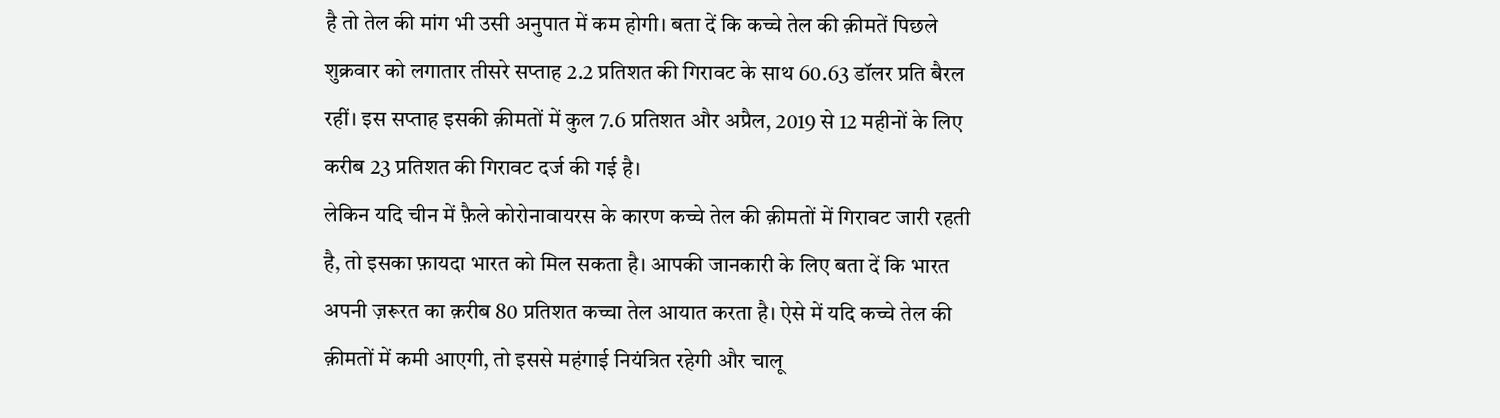है तो तेल की मांग भी उसी अनुपात में कम होगी। बता दें कि कच्चे तेल की क़ीमतें पिछले शुक्रवार को लगातार तीसरे सप्ताह 2.2 प्रतिशत की गिरावट के साथ 60.63 डॉलर प्रति बैरल रहीं। इस सप्ताह इसकी क़ीमतों में कुल 7.6 प्रतिशत और अप्रैल, 2019 से 12 महीनों के लिए करीब 23 प्रतिशत की गिरावट दर्ज की गई है।
लेकिन यदि चीन में फ़ैले कोरोनावायरस के कारण कच्चे तेल की क़ीमतों में गिरावट जारी रहती है, तो इसका फ़ायदा भारत को मिल सकता है। आपकी जानकारी के लिए बता दें कि भारत अपनी ज़रूरत का क़रीब 80 प्रतिशत कच्चा तेल आयात करता है। ऐसे में यदि कच्चे तेल की क़ीमतों में कमी आएगी, तो इससे महंगाई नियंत्रित रहेगी और चालू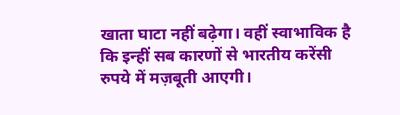खाता घाटा नहीं बढ़ेगा। वहीं स्वाभाविक है कि इन्हीं सब कारणों से भारतीय करेंसी रुपये में मज़बूती आएगी।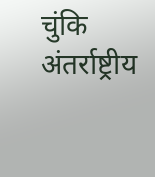चुंकि अंतर्राष्ट्रीय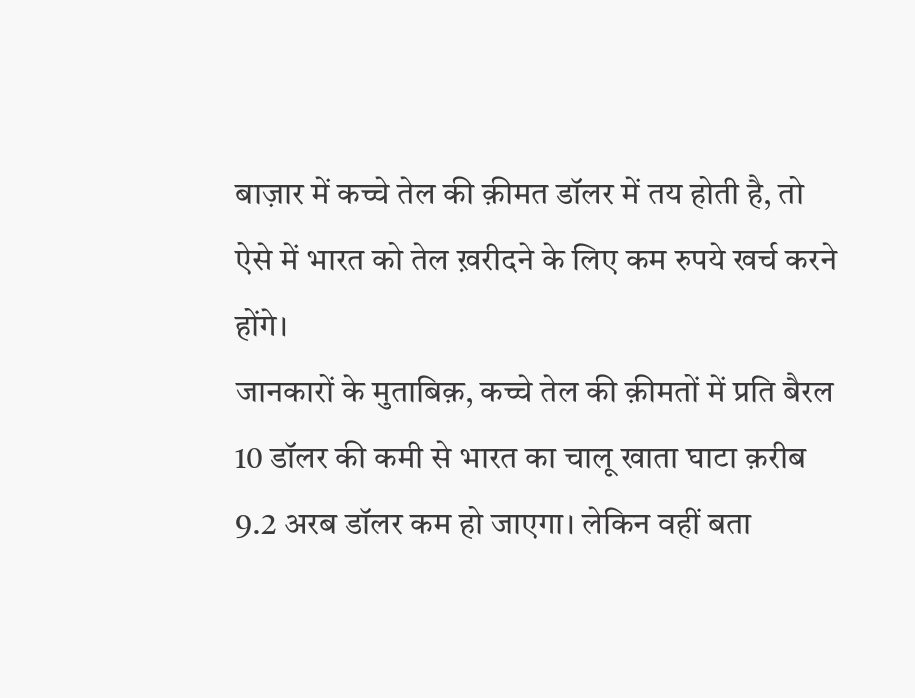बाज़ार में कच्चे तेल की क़ीमत डॉलर में तय होती है, तो ऐसे में भारत को तेल ख़रीदने के लिए कम रुपये खर्च करने होंगे।
जानकारों के मुताबिक़, कच्चे तेल की क़ीमतों में प्रति बैरल 10 डॉलर की कमी से भारत का चालू खाता घाटा क़रीब 9.2 अरब डॉलर कम हो जाएगा। लेकिन वहीं बता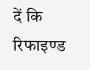दें कि रिफाइण्ड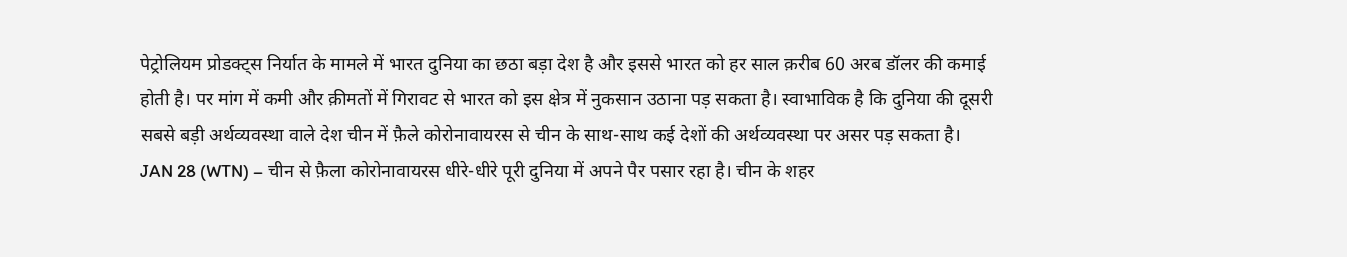पेट्रोलियम प्रोडक्ट्स निर्यात के मामले में भारत दुनिया का छठा बड़ा देश है और इससे भारत को हर साल क़रीब 60 अरब डॉलर की कमाई होती है। पर मांग में कमी और क़ीमतों में गिरावट से भारत को इस क्षेत्र में नुकसान उठाना पड़ सकता है। स्वाभाविक है कि दुनिया की दूसरी सबसे बड़ी अर्थव्यवस्था वाले देश चीन में फ़ैले कोरोनावायरस से चीन के साथ-साथ कई देशों की अर्थव्यवस्था पर असर पड़ सकता है।
JAN 28 (WTN) – चीन से फ़ैला कोरोनावायरस धीरे-धीरे पूरी दुनिया में अपने पैर पसार रहा है। चीन के शहर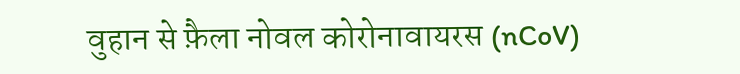वुहान से फ़ैला नोवल कोरोनावायरस (nCoV)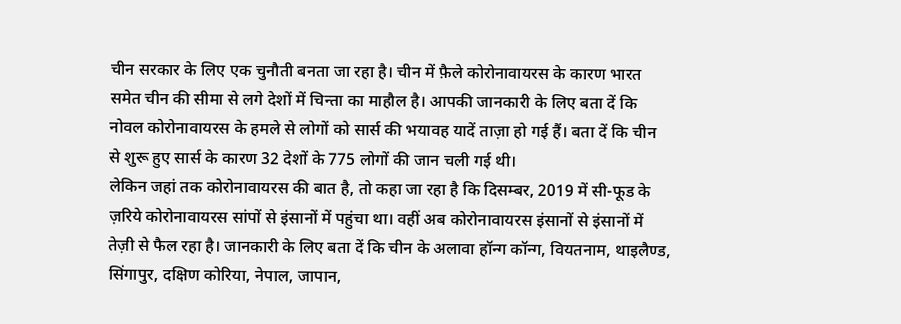चीन सरकार के लिए एक चुनौती बनता जा रहा है। चीन में फ़ैले कोरोनावायरस के कारण भारत समेत चीन की सीमा से लगे देशों में चिन्ता का माहौल है। आपकी जानकारी के लिए बता दें कि नोवल कोरोनावायरस के हमले से लोगों को सार्स की भयावह यादें ताज़ा हो गई हैं। बता दें कि चीन से शुरू हुए सार्स के कारण 32 देशों के 775 लोगों की जान चली गई थी।
लेकिन जहां तक कोरोनावायरस की बात है, तो कहा जा रहा है कि दिसम्बर, 2019 में सी-फूड के ज़रिये कोरोनावायरस सांपों से इंसानों में पहुंचा था। वहीं अब कोरोनावायरस इंसानों से इंसानों में तेज़ी से फैल रहा है। जानकारी के लिए बता दें कि चीन के अलावा हॉन्ग कॉन्ग, वियतनाम, थाइलैण्ड, सिंगापुर, दक्षिण कोरिया, नेपाल, जापान,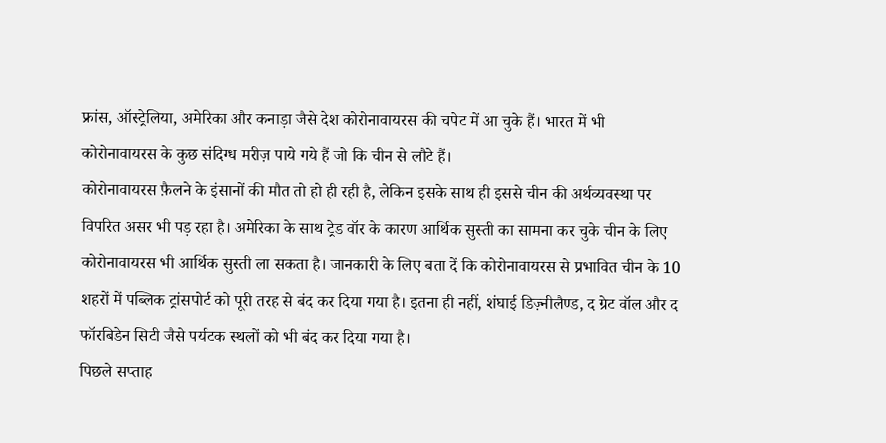फ्रांस, ऑस्ट्रेलिया, अमेरिका और कनाड़ा जैसे देश कोरोनावायरस की चपेट में आ चुके हैं। भारत में भी कोरोनावायरस के कुछ संदिग्ध मरीज़ पाये गये हैं जो कि चीन से लौटे हैं।
कोरोनावायरस फ़ैलने के इंसानों की मौत तो हो ही रही है, लेकिन इसके साथ ही इससे चीन की अर्थव्यवस्था पर विपरित असर भी पड़ रहा है। अमेरिका के साथ ट्रेड वॉर के कारण आर्थिक सुस्ती का सामना कर चुके चीन के लिए कोरोनावायरस भी आर्थिक सुस्ती ला सकता है। जानकारी के लिए बता दें कि कोरोनावायरस से प्रभावित चीन के 10 शहरों में पब्लिक ट्रांसपोर्ट को पूरी तरह से बंद कर दिया गया है। इतना ही नहीं, शंघाई डिज़्नीलैण्ड, द ग्रेट वॉल और द फॉरबिडेन सिटी जैसे पर्यटक स्थलों को भी बंद कर दिया गया है।
पिछले सप्ताह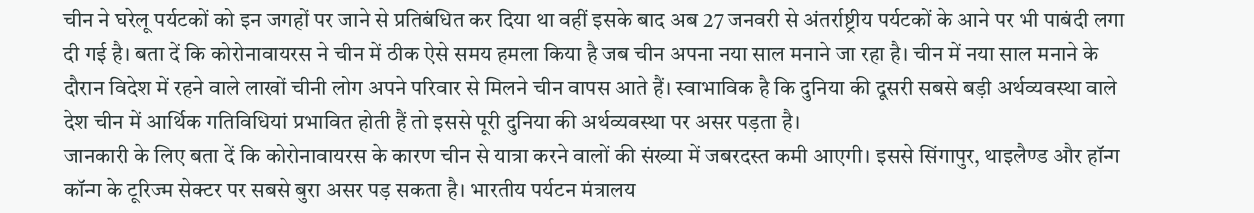चीन ने घरेलू पर्यटकों को इन जगहों पर जाने से प्रतिबंधित कर दिया था वहीं इसके बाद अब 27 जनवरी से अंतर्राष्ट्रीय पर्यटकों के आने पर भी पाबंदी लगा दी गई है। बता दें कि कोरोनावायरस ने चीन में ठीक ऐसे समय हमला किया है जब चीन अपना नया साल मनाने जा रहा है। चीन में नया साल मनाने के दौरान विदेश में रहने वाले लाखों चीनी लोग अपने परिवार से मिलने चीन वापस आते हैं। स्वाभाविक है कि दुनिया की दूसरी सबसे बड़ी अर्थव्यवस्था वाले देश चीन में आर्थिक गतिविधियां प्रभावित होती हैं तो इससे पूरी दुनिया की अर्थव्यवस्था पर असर पड़ता है।
जानकारी के लिए बता दें कि कोरोनावायरस के कारण चीन से यात्रा करने वालों की संख्या में जबरदस्त कमी आएगी। इससे सिंगापुर, थाइलैण्ड और हॉन्ग कॉन्ग के टूरिज्म सेक्टर पर सबसे बुरा असर पड़ सकता है। भारतीय पर्यटन मंत्रालय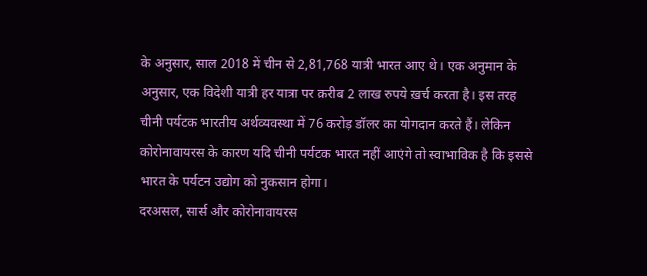के अनुसार, साल 2018 में चीन से 2,81,768 यात्री भारत आए थे। एक अनुमान के अनुसार, एक विदेशी यात्री हर यात्रा पर क़रीब 2 लाख रुपये ख़र्च करता है। इस तरह चीनी पर्यटक भारतीय अर्थव्यवस्था में 76 करोड़ डॉलर का योगदान करते हैं। लेकिन कोरोनावायरस के कारण यदि चीनी पर्यटक भारत नहीं आएंगे तो स्वाभाविक है कि इससे भारत के पर्यटन उद्योग को नुकसान होगा।
दरअसल, सार्स और कोरोनावायरस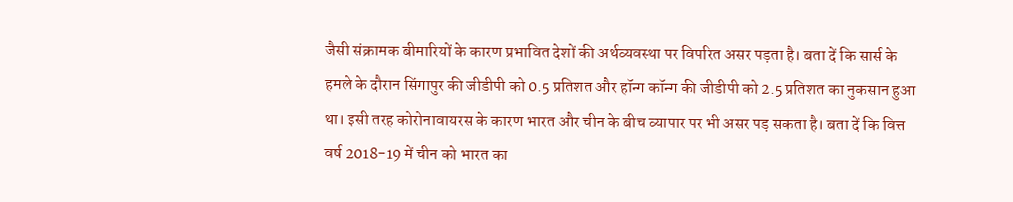जैसी संक्रामक बीमारियों के कारण प्रभावित देशों की अर्थव्यवस्था पर विपरित असर पड़ता है। बता दें कि सार्स के हमले के दौरान सिंगापुर की जीडीपी को 0.5 प्रतिशत और हॉन्ग कॉन्ग की जीडीपी को 2.5 प्रतिशत का नुकसान हुआ था। इसी तरह कोरोनावायरस के कारण भारत और चीन के बीच व्यापार पर भी असर पड़ सकता है। बता दें कि वित्त वर्ष 2018-19 में चीन को भारत का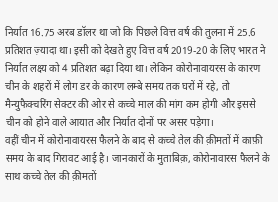निर्यात 16.75 अरब डॉलर था जो कि पिछले वित्त वर्ष की तुलना में 25.6 प्रतिशत ज़्यादा था। इसी को देखते हुए वित्त वर्ष 2019-20 के लिए भारत ने निर्यात लक्ष्य को 4 प्रतिशत बढ़ा दिया था। लेकिन कोरोनावायरस के कारण चीन के शहरों में लोग डर के कारण लम्बे समय तक घरों में रहे, तो मैन्युफैक्चरिंग सेक्टर की ओर से कच्चे माल की मांग कम होगी और इससे चीन को होने वाले आयात और निर्यात दोनों पर असर पड़ेगा।
वहीं चीन में कोरोनावायरस फैलने के बाद से कच्चे तेल की क़ीमतों में काफ़ी समय के बाद गिरावट आई है। जानकारों के मुताबिक़, कोरोनावारस फैलने के साथ कच्चे तेल की क़ीमतों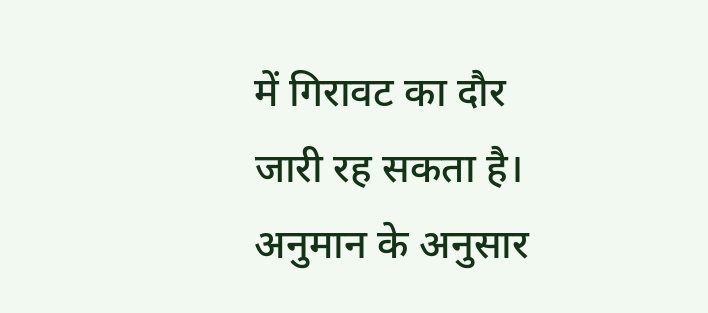में गिरावट का दौर जारी रह सकता है। अनुमान के अनुसार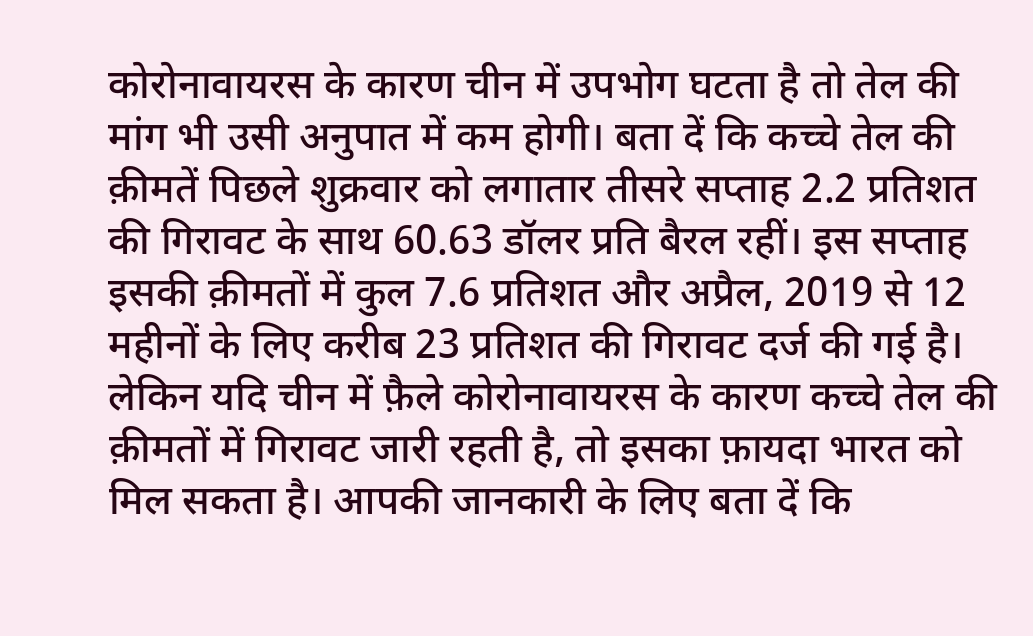कोरोनावायरस के कारण चीन में उपभोग घटता है तो तेल की मांग भी उसी अनुपात में कम होगी। बता दें कि कच्चे तेल की क़ीमतें पिछले शुक्रवार को लगातार तीसरे सप्ताह 2.2 प्रतिशत की गिरावट के साथ 60.63 डॉलर प्रति बैरल रहीं। इस सप्ताह इसकी क़ीमतों में कुल 7.6 प्रतिशत और अप्रैल, 2019 से 12 महीनों के लिए करीब 23 प्रतिशत की गिरावट दर्ज की गई है।
लेकिन यदि चीन में फ़ैले कोरोनावायरस के कारण कच्चे तेल की क़ीमतों में गिरावट जारी रहती है, तो इसका फ़ायदा भारत को मिल सकता है। आपकी जानकारी के लिए बता दें कि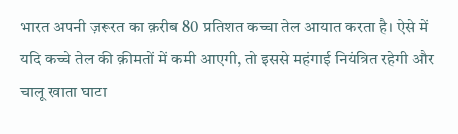भारत अपनी ज़रूरत का क़रीब 80 प्रतिशत कच्चा तेल आयात करता है। ऐसे में यदि कच्चे तेल की क़ीमतों में कमी आएगी, तो इससे महंगाई नियंत्रित रहेगी और चालू खाता घाटा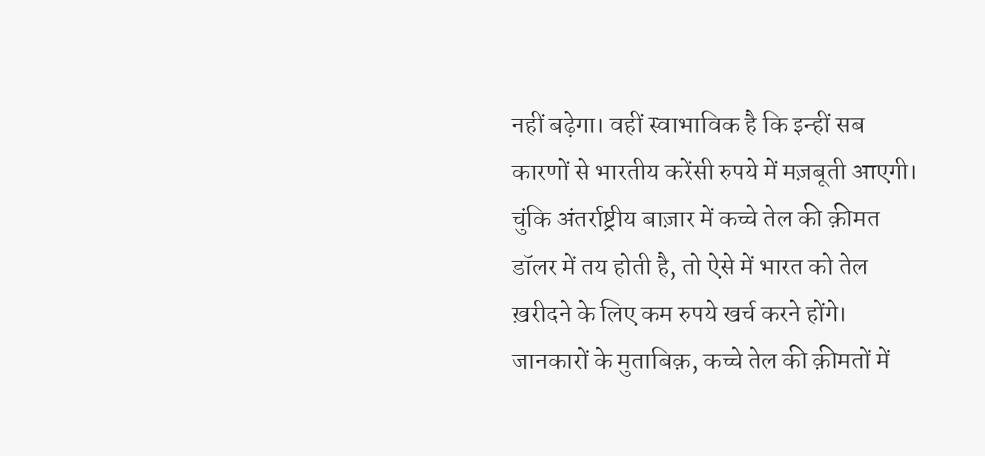नहीं बढ़ेगा। वहीं स्वाभाविक है कि इन्हीं सब कारणों से भारतीय करेंसी रुपये में मज़बूती आएगी। चुंकि अंतर्राष्ट्रीय बाज़ार में कच्चे तेल की क़ीमत डॉलर में तय होती है, तो ऐसे में भारत को तेल ख़रीदने के लिए कम रुपये खर्च करने होंगे।
जानकारों के मुताबिक़, कच्चे तेल की क़ीमतों में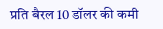प्रति बैरल 10 डॉलर की कमी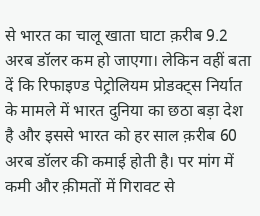से भारत का चालू खाता घाटा क़रीब 9.2 अरब डॉलर कम हो जाएगा। लेकिन वहीं बता दें कि रिफाइण्ड पेट्रोलियम प्रोडक्ट्स निर्यात के मामले में भारत दुनिया का छठा बड़ा देश है और इससे भारत को हर साल क़रीब 60 अरब डॉलर की कमाई होती है। पर मांग में कमी और क़ीमतों में गिरावट से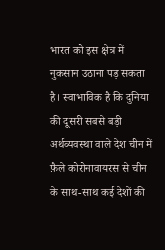भारत को इस क्षेत्र में नुकसान उठाना पड़ सकता है। स्वाभाविक है कि दुनिया की दूसरी सबसे बड़ी अर्थव्यवस्था वाले देश चीन में फ़ैले कोरोनावायरस से चीन के साथ-साथ कई देशों की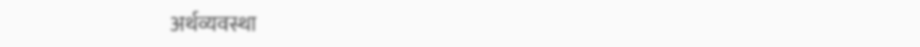अर्थव्यवस्था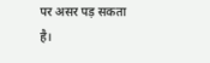पर असर पड़ सकता है।